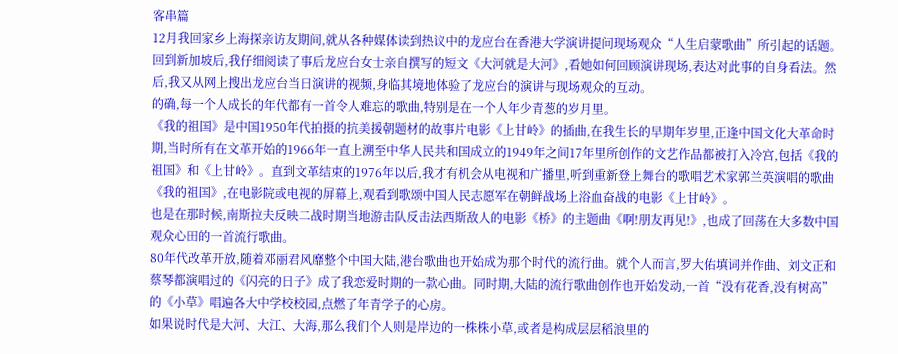客串篇
12月我回家乡上海探亲访友期间,就从各种媒体读到热议中的龙应台在香港大学演讲提问现场观众“人生启蒙歌曲”所引起的话题。回到新加坡后,我仔细阅读了事后龙应台女士亲自撰写的短文《大河就是大河》,看她如何回顾演讲现场,表达对此事的自身看法。然后,我又从网上搜出龙应台当日演讲的视频,身临其境地体验了龙应台的演讲与现场观众的互动。
的确,每一个人成长的年代都有一首令人难忘的歌曲,特别是在一个人年少青葱的岁月里。
《我的祖国》是中国1950年代拍摄的抗美援朝题材的故事片电影《上甘岭》的插曲,在我生长的早期年岁里,正逢中国文化大革命时期,当时所有在文革开始的1966年一直上溯至中华人民共和国成立的1949年之间17年里所创作的文艺作品都被打入冷宫,包括《我的祖国》和《上甘岭》。直到文革结束的1976年以后,我才有机会从电视和广播里,听到重新登上舞台的歌唱艺术家郭兰英演唱的歌曲《我的祖国》,在电影院或电视的屏幕上,观看到歌颂中国人民志愿军在朝鲜战场上浴血奋战的电影《上甘岭》。
也是在那时候,南斯拉夫反映二战时期当地游击队反击法西斯敌人的电影《桥》的主题曲《啊!朋友再见!》,也成了回荡在大多数中国观众心田的一首流行歌曲。
80年代改革开放,随着邓丽君风靡整个中国大陆,港台歌曲也开始成为那个时代的流行曲。就个人而言,罗大佑填词并作曲、刘文正和蔡琴都演唱过的《闪亮的日子》成了我恋爱时期的一款心曲。同时期,大陆的流行歌曲创作也开始发动,一首“没有花香,没有树高”的《小草》唱遍各大中学校校园,点燃了年青学子的心房。
如果说时代是大河、大江、大海,那么我们个人则是岸边的一株株小草,或者是构成层层稻浪里的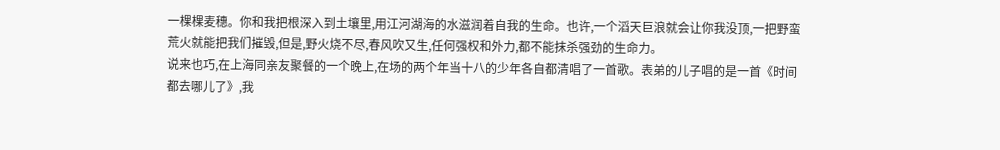一棵棵麦穗。你和我把根深入到土壤里,用江河湖海的水滋润着自我的生命。也许,一个滔天巨浪就会让你我没顶,一把野蛮荒火就能把我们摧毁,但是,野火烧不尽,春风吹又生,任何强权和外力,都不能抹杀强劲的生命力。
说来也巧,在上海同亲友聚餐的一个晚上,在场的两个年当十八的少年各自都清唱了一首歌。表弟的儿子唱的是一首《时间都去哪儿了》,我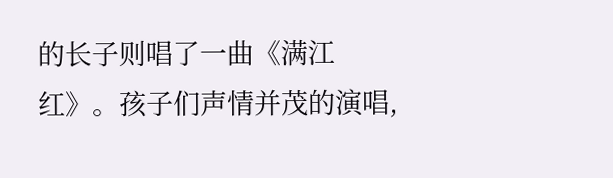的长子则唱了一曲《满江红》。孩子们声情并茂的演唱,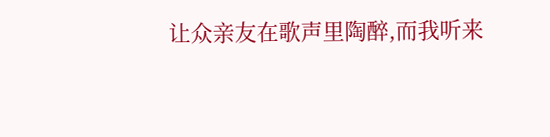让众亲友在歌声里陶醉,而我听来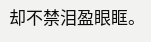却不禁泪盈眼眶。